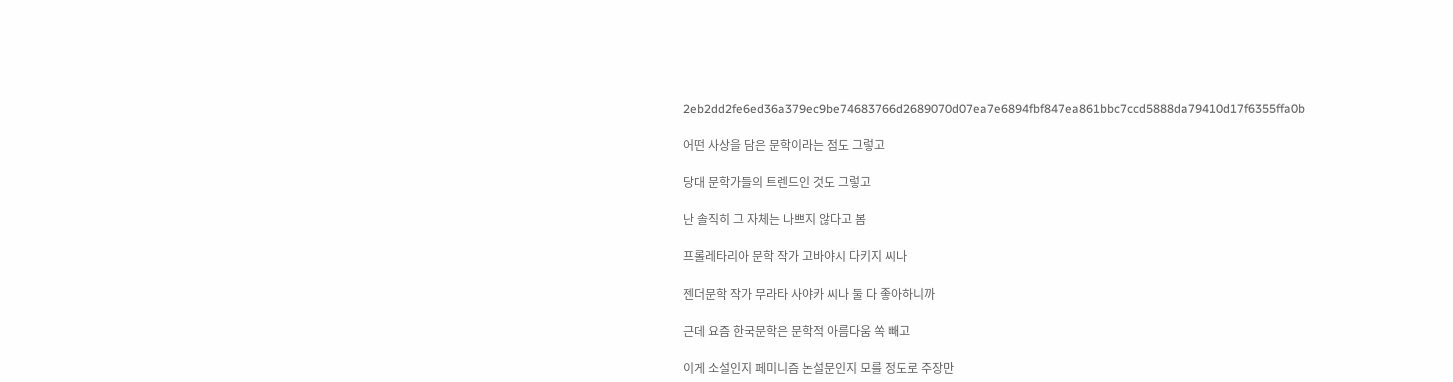2eb2dd2fe6ed36a379ec9be74683766d2689070d07ea7e6894fbf847ea861bbc7ccd5888da79410d17f6355ffa0b

어떤 사상을 담은 문학이라는 점도 그렇고

당대 문학가들의 트렌드인 것도 그렇고

난 솔직히 그 자체는 나쁘지 않다고 봄

프롤레타리아 문학 작가 고바야시 다키지 씨나

젠더문학 작가 무라타 사야카 씨나 둘 다 좋아하니까

근데 요즘 한국문학은 문학적 아름다움 쏙 빼고

이게 소설인지 페미니즘 논설문인지 모를 정도로 주장만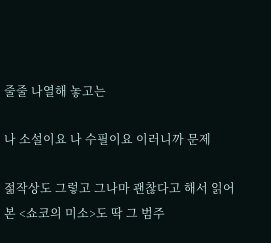줄줄 나열해 놓고는

나 소설이요 나 수필이요 이러니까 문제

젊작상도 그렇고 그나마 괜찮다고 해서 읽어본 <쇼코의 미소>도 딱 그 범주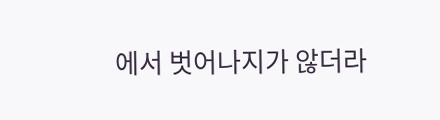에서 벗어나지가 않더라